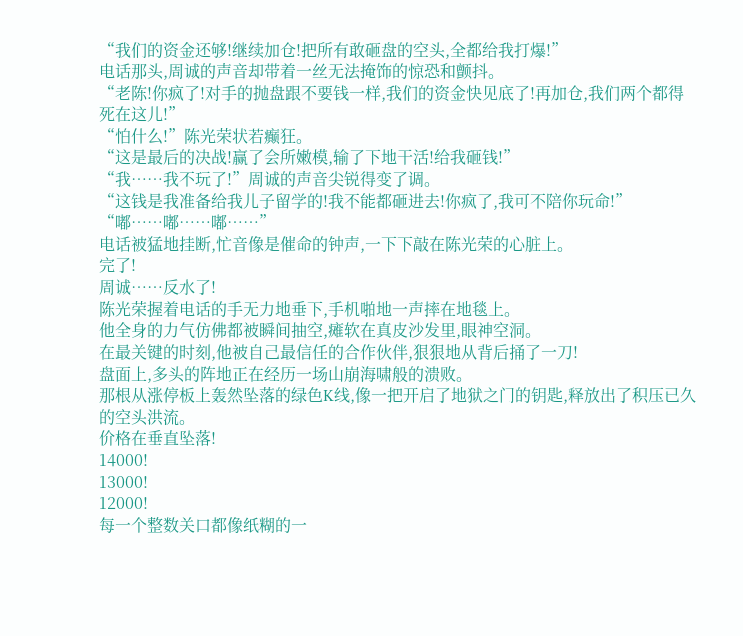“我们的资金还够!继续加仓!把所有敢砸盘的空头,全都给我打爆!”
电话那头,周诚的声音却带着一丝无法掩饰的惊恐和颤抖。
“老陈!你疯了!对手的抛盘跟不要钱一样,我们的资金快见底了!再加仓,我们两个都得死在这儿!”
“怕什么!”陈光荣状若癫狂。
“这是最后的决战!赢了会所嫩模,输了下地干活!给我砸钱!”
“我……我不玩了!”周诚的声音尖锐得变了调。
“这钱是我准备给我儿子留学的!我不能都砸进去!你疯了,我可不陪你玩命!”
“嘟……嘟……嘟……”
电话被猛地挂断,忙音像是催命的钟声,一下下敲在陈光荣的心脏上。
完了!
周诚……反水了!
陈光荣握着电话的手无力地垂下,手机啪地一声摔在地毯上。
他全身的力气仿佛都被瞬间抽空,瘫软在真皮沙发里,眼神空洞。
在最关键的时刻,他被自己最信任的合作伙伴,狠狠地从背后捅了一刀!
盘面上,多头的阵地正在经历一场山崩海啸般的溃败。
那根从涨停板上轰然坠落的绿色K线,像一把开启了地狱之门的钥匙,释放出了积压已久的空头洪流。
价格在垂直坠落!
14000!
13000!
12000!
每一个整数关口都像纸糊的一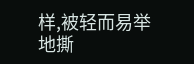样,被轻而易举地撕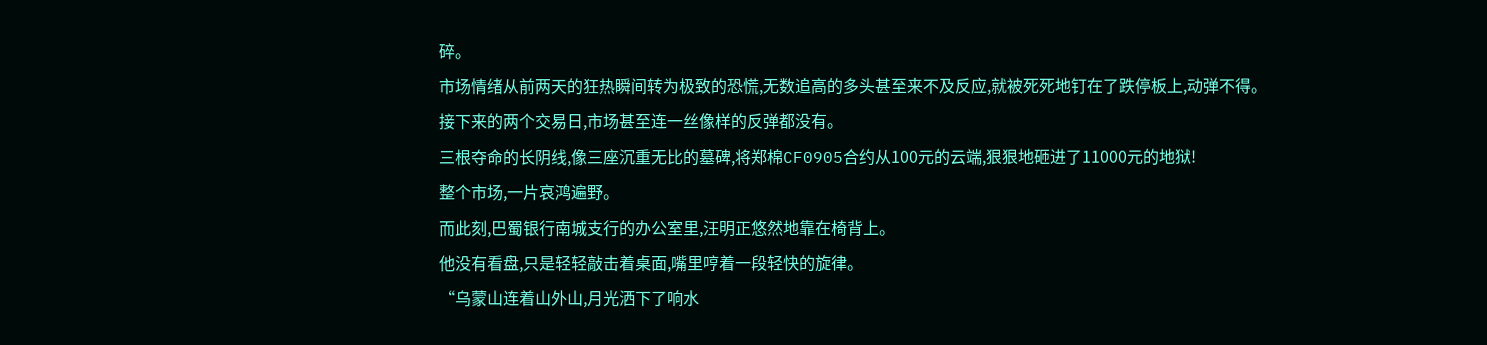碎。
市场情绪从前两天的狂热瞬间转为极致的恐慌,无数追高的多头甚至来不及反应,就被死死地钉在了跌停板上,动弹不得。
接下来的两个交易日,市场甚至连一丝像样的反弹都没有。
三根夺命的长阴线,像三座沉重无比的墓碑,将郑棉CF0905合约从100元的云端,狠狠地砸进了11000元的地狱!
整个市场,一片哀鸿遍野。
而此刻,巴蜀银行南城支行的办公室里,汪明正悠然地靠在椅背上。
他没有看盘,只是轻轻敲击着桌面,嘴里哼着一段轻快的旋律。
“乌蒙山连着山外山,月光洒下了响水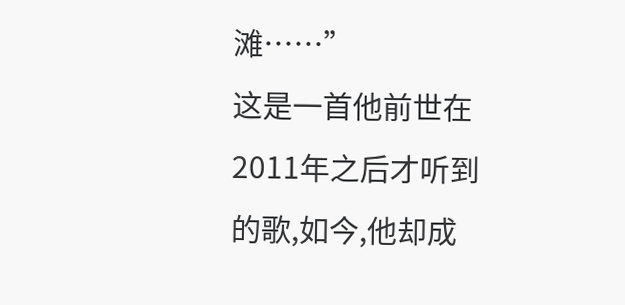滩……”
这是一首他前世在2011年之后才听到的歌,如今,他却成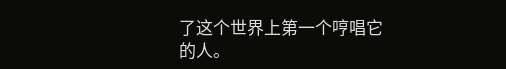了这个世界上第一个哼唱它的人。